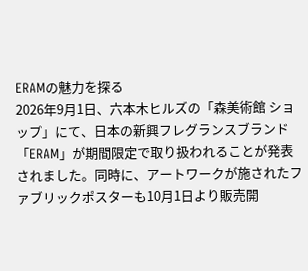ERAMの魅力を探る
2026年9月1日、六本木ヒルズの「森美術館 ショップ」にて、日本の新興フレグランスブランド「ERAM」が期間限定で取り扱われることが発表されました。同時に、アートワークが施されたファブリックポスターも10月1日より販売開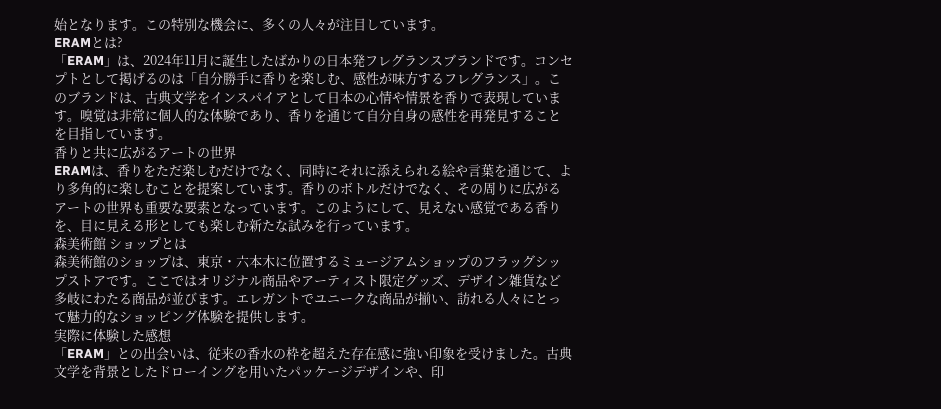始となります。この特別な機会に、多くの人々が注目しています。
ERAMとは?
「ERAM」は、2024年11月に誕生したばかりの日本発フレグランスブランドです。コンセプトとして掲げるのは「自分勝手に香りを楽しむ、感性が味方するフレグランス」。このブランドは、古典文学をインスパイアとして日本の心情や情景を香りで表現しています。嗅覚は非常に個人的な体験であり、香りを通じて自分自身の感性を再発見することを目指しています。
香りと共に広がるアートの世界
ERAMは、香りをただ楽しむだけでなく、同時にそれに添えられる絵や言葉を通じて、より多角的に楽しむことを提案しています。香りのボトルだけでなく、その周りに広がるアートの世界も重要な要素となっています。このようにして、見えない感覚である香りを、目に見える形としても楽しむ新たな試みを行っています。
森美術館 ショップとは
森美術館のショップは、東京・六本木に位置するミュージアムショップのフラッグシップストアです。ここではオリジナル商品やアーティスト限定グッズ、デザイン雑貨など多岐にわたる商品が並びます。エレガントでユニークな商品が揃い、訪れる人々にとって魅力的なショッピング体験を提供します。
実際に体験した感想
「ERAM」との出会いは、従来の香水の枠を超えた存在感に強い印象を受けました。古典文学を背景としたドローイングを用いたパッケージデザインや、印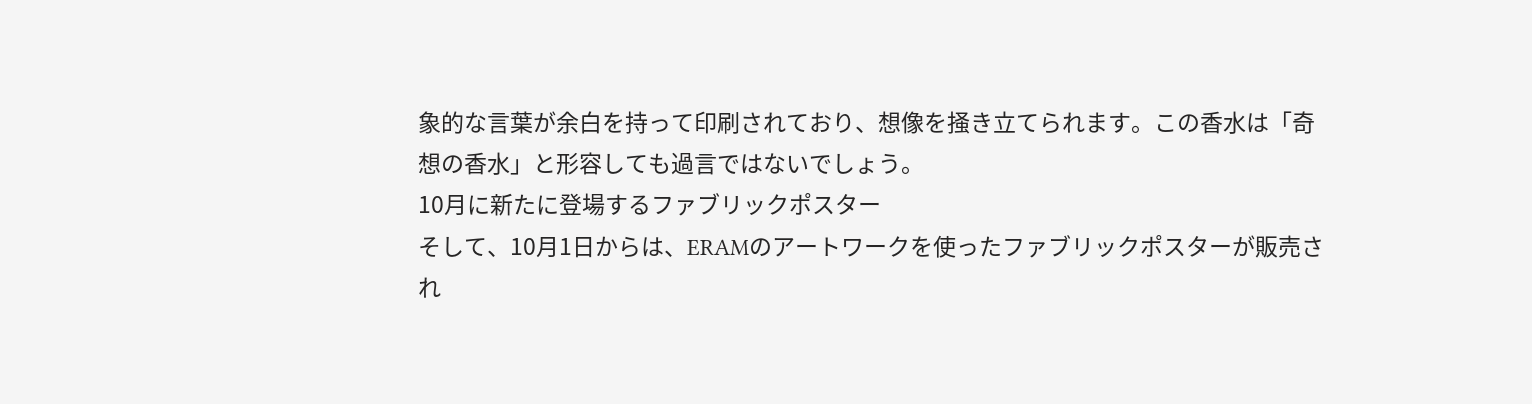象的な言葉が余白を持って印刷されており、想像を掻き立てられます。この香水は「奇想の香水」と形容しても過言ではないでしょう。
10月に新たに登場するファブリックポスター
そして、10月1日からは、ERAMのアートワークを使ったファブリックポスターが販売され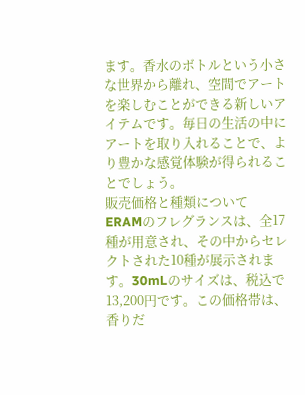ます。香水のボトルという小さな世界から離れ、空間でアートを楽しむことができる新しいアイテムです。毎日の生活の中にアートを取り入れることで、より豊かな感覚体験が得られることでしょう。
販売価格と種類について
ERAMのフレグランスは、全17種が用意され、その中からセレクトされた10種が展示されます。30mLのサイズは、税込で13,200円です。この価格帯は、香りだ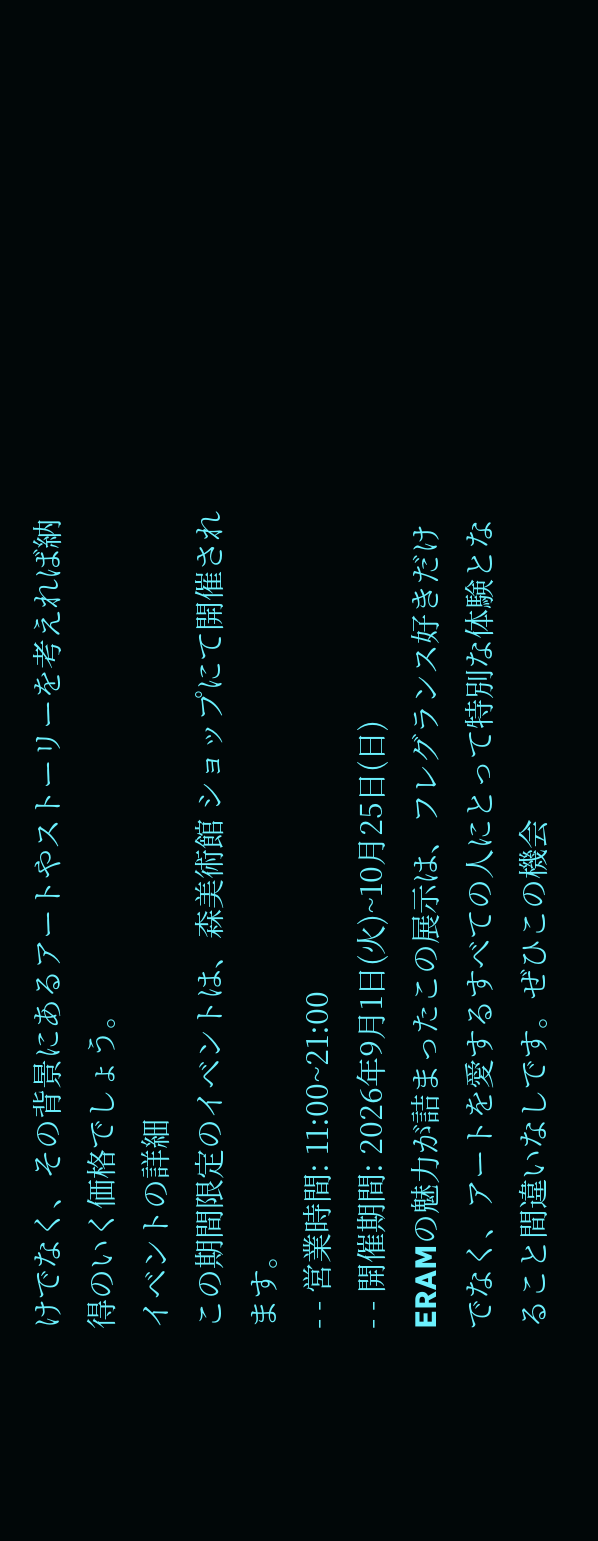けでなく、その背景にあるアートやストーリーを考えれば納得のいく価格でしょう。
イベントの詳細
この期間限定のイベントは、森美術館 ショップにて開催されます。
- - 営業時間: 11:00~21:00
- - 開催期間: 2026年9月1日(火)~10月25日(日)
ERAMの魅力が詰まったこの展示は、フレグランス好きだけでなく、アートを愛するすべての人にとって特別な体験となること間違いなしです。ぜひこの機会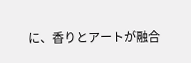に、香りとアートが融合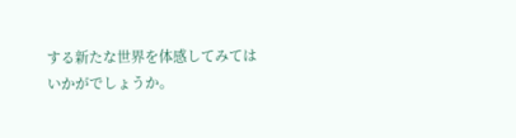する新たな世界を体感してみてはいかがでしょうか。